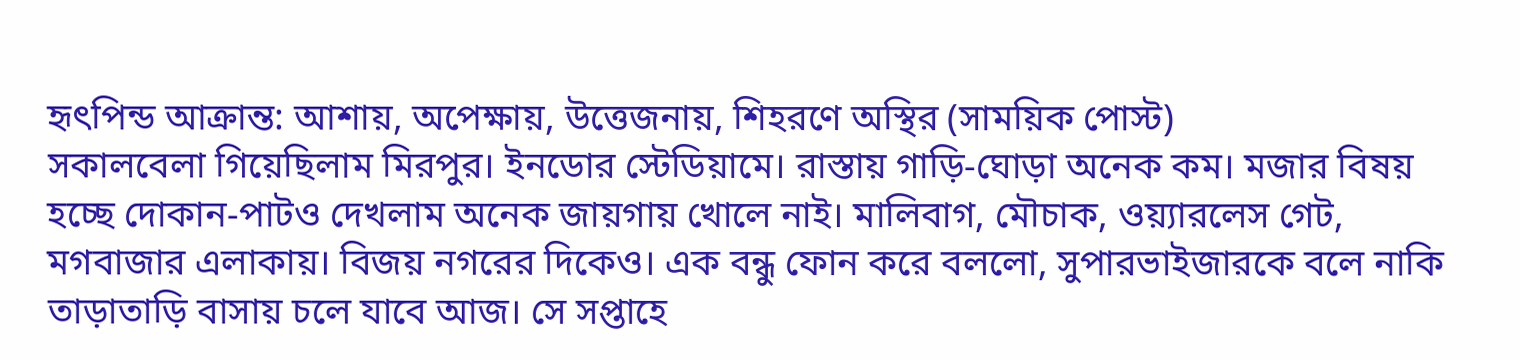হৃৎপিন্ড আক্রান্ত: আশায়, অপেক্ষায়, উত্তেজনায়, শিহরণে অস্থির (সাময়িক পোস্ট)
সকালবেলা গিয়েছিলাম মিরপুর। ইনডোর স্টেডিয়ামে। রাস্তায় গাড়ি-ঘোড়া অনেক কম। মজার বিষয় হচ্ছে দোকান-পাটও দেখলাম অনেক জায়গায় খোলে নাই। মালিবাগ, মৌচাক, ওয়্যারলেস গেট, মগবাজার এলাকায়। বিজয় নগরের দিকেও। এক বন্ধু ফোন করে বললো, সুপারভাইজারকে বলে নাকি তাড়াতাড়ি বাসায় চলে যাবে আজ। সে সপ্তাহে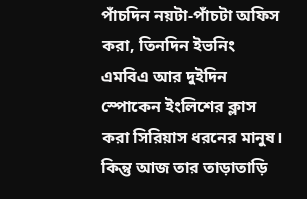পাঁচদিন নয়টা-পাঁচটা অফিস করা, তিনদিন ইভনিং এমবিএ আর দুইদিন স্পোকেন ইংলিশের ক্লাস করা সিরিয়াস ধরনের মানুষ। কিন্তু আজ তার তাড়াতাড়ি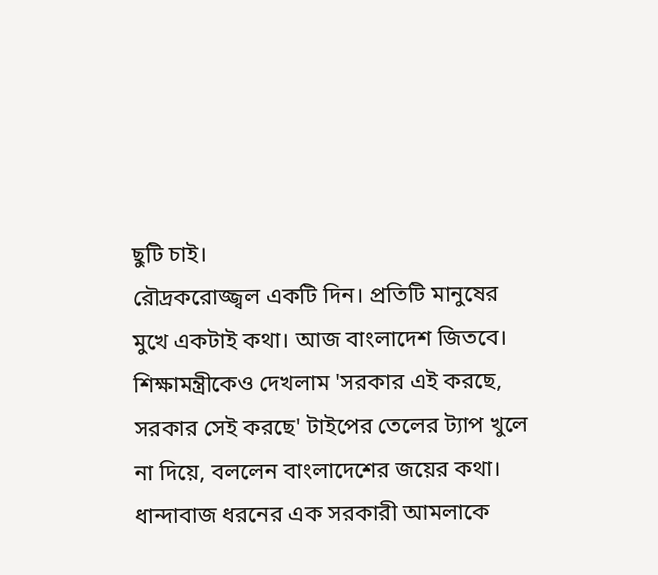ছুটি চাই।
রৌদ্রকরোজ্জ্বল একটি দিন। প্রতিটি মানুষের মুখে একটাই কথা। আজ বাংলাদেশ জিতবে। শিক্ষামন্ত্রীকেও দেখলাম 'সরকার এই করছে, সরকার সেই করছে' টাইপের তেলের ট্যাপ খুলে না দিয়ে, বললেন বাংলাদেশের জয়ের কথা। ধান্দাবাজ ধরনের এক সরকারী আমলাকে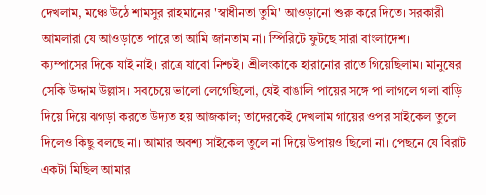দেখলাম, মঞ্চে উঠে শামসুর রাহমানের 'স্বাধীনতা তুমি' আওড়ানো শুরু করে দিতে। সরকারী আমলারা যে আওড়াতে পারে তা আমি জানতাম না। স্পিরিটে ফুটছে সারা বাংলাদেশ।
ক্যম্পাসের দিকে যাই নাই। রাত্রে যাবো নিশ্চই। শ্রীলংকাকে হারানোর রাতে গিয়েছিলাম। মানুষের সেকি উদ্দাম উল্লাস। সবচেয়ে ভালো লেগেছিলো, যেই বাঙালি পায়ের সঙ্গে পা লাগলে গলা বাড়ি দিয়ে দিয়ে ঝগড়া করতে উদ্যত হয় আজকাল; তাদেরকেই দেখলাম গায়ের ওপর সাইকেল তুলে দিলেও কিছু বলছে না। আমার অবশ্য সাইকেল তুলে না দিয়ে উপায়ও ছিলো না। পেছনে যে বিরাট একটা মিছিল আমার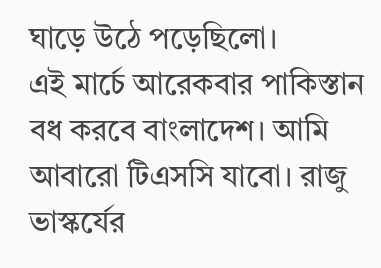ঘাড়ে উঠে পড়েছিলো।
এই মার্চে আরেকবার পাকিস্তান বধ করবে বাংলাদেশ। আমি আবারো টিএসসি যাবো। রাজু ভাস্কর্যের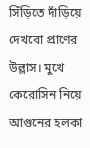সিঁড়িতে দাঁড়িয়ে দেখবো প্রাণের উল্লাস। মুখে কেরোসিন নিয়ে আগুনের হলকা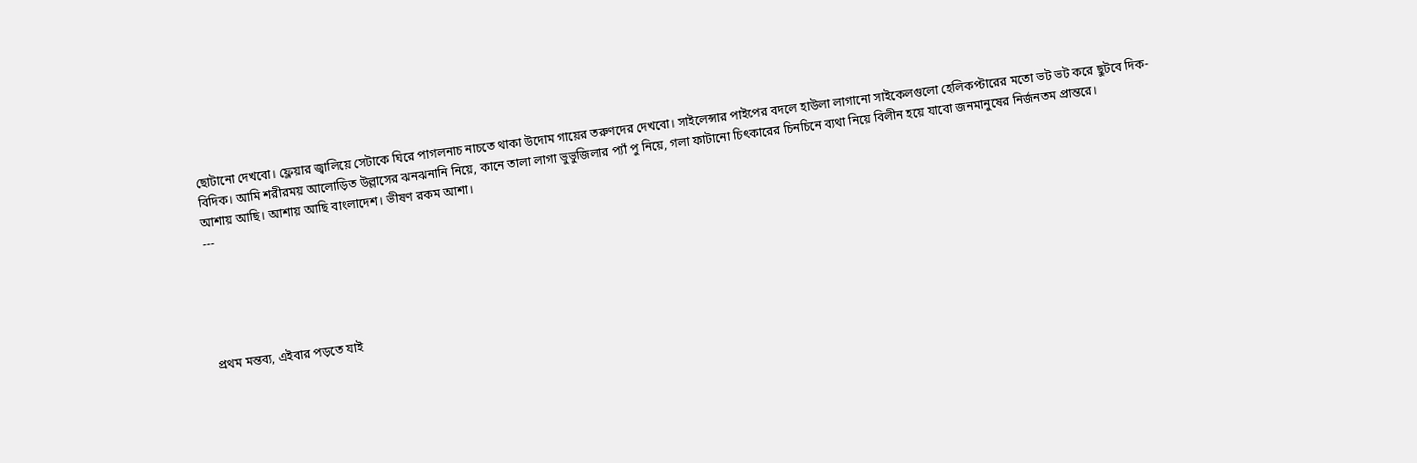ছোটানো দেখবো। ফ্লেয়ার জ্বালিয়ে সেটাকে ঘিরে পাগলনাচ নাচতে থাকা উদোম গায়ের তরুণদের দেখবো। সাইলেন্সার পাইপের বদলে হাউলা লাগানো সাইকেলগুলো হেলিকপ্টারের মতো ভট ভট করে ছুটবে দিক-বিদিক। আমি শরীরময় আলোড়িত উল্লাসের ঝনঝনানি নিয়ে, কানে তালা লাগা ভুভুজিলার প্যাঁ পু নিয়ে, গলা ফাটানো চিৎকারের চিনচিনে ব্যথা নিয়ে বিলীন হয়ে যাবো জনমানুষের নির্জনতম প্রান্তরে।
আশায় আছি। আশায় আছি বাংলাদেশ। ভীষণ রকম আশা।
---





প্রথম মন্তব্য, এইবার পড়তে যাই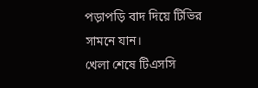পড়াপড়ি বাদ দিয়ে টিভির সামনে যান।
খেলা শেষে টিএসসি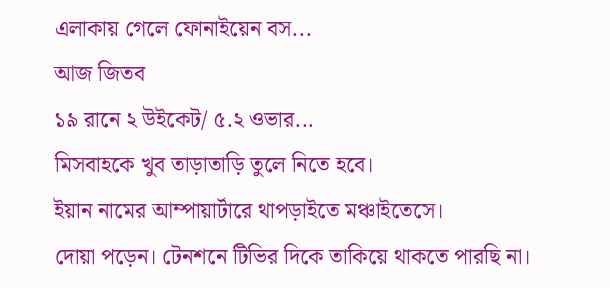এলাকায় গেলে ফোনাইয়েন বস...
আজ জিতব
১৯ রানে ২ উইকেট/ ৫.২ ওভার...
মিসবাহকে খুব তাড়াতাড়ি তুলে নিতে হবে।
ইয়ান নামের আম্পায়ার্টারে থাপড়াইতে মঞ্চাইতেসে।
দোয়া পড়েন। টেনশনে টিভির দিকে তাকিয়ে থাকতে পারছি না।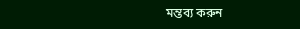মন্তব্য করুন